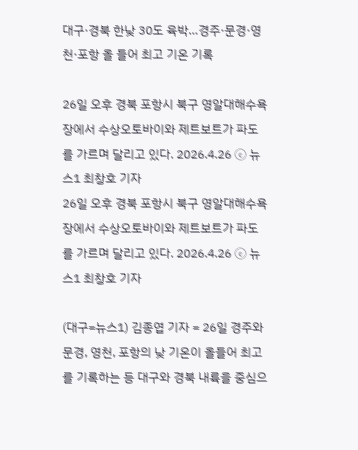대구·경북 한낮 30도 육박…경주·문경·영천·포항 올 들어 최고 기온 기록

26일 오후 경북 포항시 북구 영알대해수욕장에서 수상오토바이와 제트보트가 파도를 가르며 달리고 있다. 2026.4.26 ⓒ 뉴스1 최창호 기자
26일 오후 경북 포항시 북구 영알대해수욕장에서 수상오토바이와 제트보트가 파도를 가르며 달리고 있다. 2026.4.26 ⓒ 뉴스1 최창호 기자

(대구=뉴스1) 김종엽 기자 = 26일 경주와 문경, 영천, 포항의 낮 기온이 올들어 최고를 기록하는 등 대구와 경북 내륙을 중심으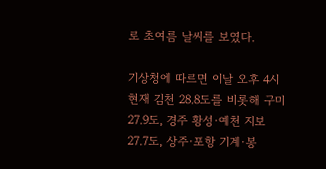로 초여름 날씨를 보였다.

기상청에 따르면 이날 오후 4시 현재 김천 28.8도를 비롯해 구미 27.9도, 경주 황성·예천 지보 27.7도, 상주·포항 기계·봉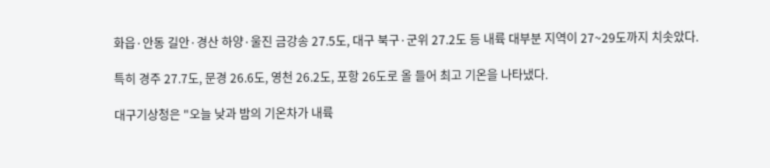화읍·안동 길안·경산 하양·울진 금강송 27.5도, 대구 북구·군위 27.2도 등 내륙 대부분 지역이 27~29도까지 치솟았다.

특히 경주 27.7도, 문경 26.6도, 영천 26.2도, 포항 26도로 올 들어 최고 기온을 나타냈다.

대구기상청은 "오늘 낮과 밤의 기온차가 내륙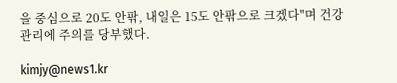을 중심으로 20도 안팎, 내일은 15도 안팎으로 크겠다"며 건강관리에 주의를 당부했다.

kimjy@news1.kr